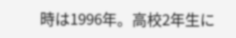時は1996年。高校2年生に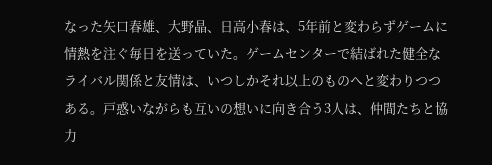なった矢口春雄、大野晶、日高小春は、5年前と変わらずゲームに情熱を注ぐ毎日を送っていた。ゲームセンターで結ばれた健全なライバル関係と友情は、いつしかそれ以上のものへと変わりつつある。戸惑いながらも互いの想いに向き合う3人は、仲間たちと協力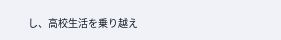し、高校生活を乗り越え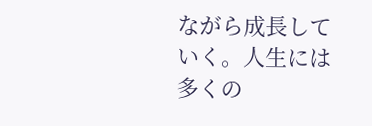ながら成長していく。人生には多くの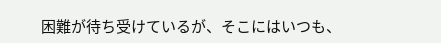困難が待ち受けているが、そこにはいつも、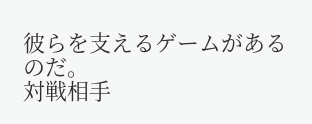彼らを支えるゲームがあるのだ。
対戦相手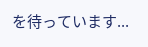を待っています...